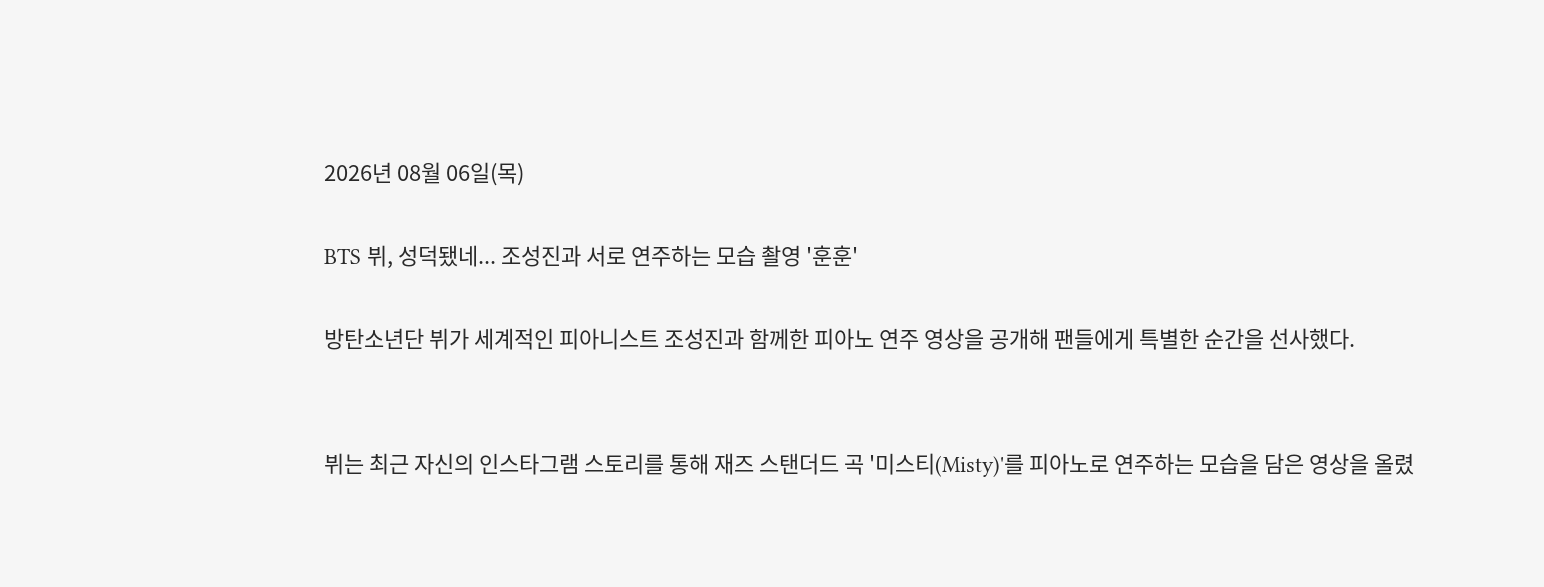2026년 08월 06일(목)

BTS 뷔, 성덕됐네... 조성진과 서로 연주하는 모습 촬영 '훈훈'

방탄소년단 뷔가 세계적인 피아니스트 조성진과 함께한 피아노 연주 영상을 공개해 팬들에게 특별한 순간을 선사했다.


뷔는 최근 자신의 인스타그램 스토리를 통해 재즈 스탠더드 곡 '미스티(Misty)'를 피아노로 연주하는 모습을 담은 영상을 올렸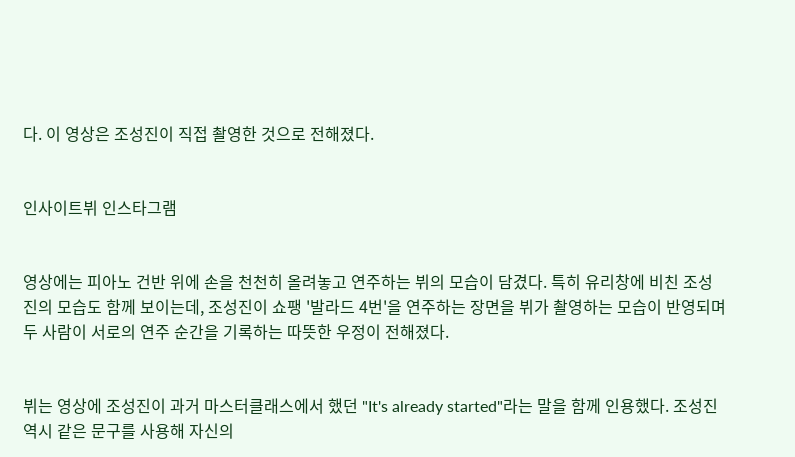다. 이 영상은 조성진이 직접 촬영한 것으로 전해졌다.


인사이트뷔 인스타그램


영상에는 피아노 건반 위에 손을 천천히 올려놓고 연주하는 뷔의 모습이 담겼다. 특히 유리창에 비친 조성진의 모습도 함께 보이는데, 조성진이 쇼팽 '발라드 4번'을 연주하는 장면을 뷔가 촬영하는 모습이 반영되며 두 사람이 서로의 연주 순간을 기록하는 따뜻한 우정이 전해졌다.


뷔는 영상에 조성진이 과거 마스터클래스에서 했던 "It's already started"라는 말을 함께 인용했다. 조성진 역시 같은 문구를 사용해 자신의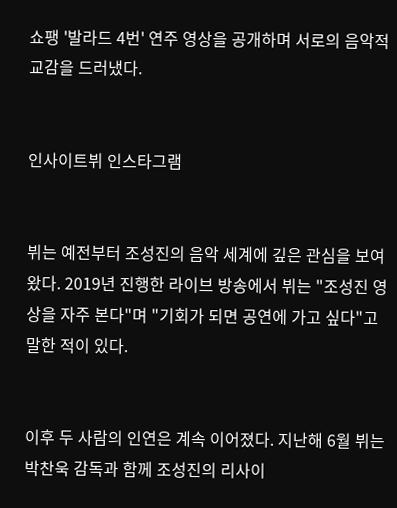쇼팽 '발라드 4번' 연주 영상을 공개하며 서로의 음악적 교감을 드러냈다.


인사이트뷔 인스타그램


뷔는 예전부터 조성진의 음악 세계에 깊은 관심을 보여왔다. 2019년 진행한 라이브 방송에서 뷔는 "조성진 영상을 자주 본다"며 "기회가 되면 공연에 가고 싶다"고 말한 적이 있다.


이후 두 사람의 인연은 계속 이어졌다. 지난해 6월 뷔는 박찬욱 감독과 함께 조성진의 리사이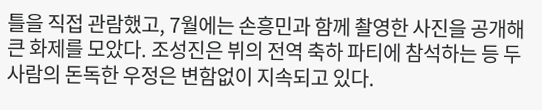틀을 직접 관람했고, 7월에는 손흥민과 함께 촬영한 사진을 공개해 큰 화제를 모았다. 조성진은 뷔의 전역 축하 파티에 참석하는 등 두 사람의 돈독한 우정은 변함없이 지속되고 있다.